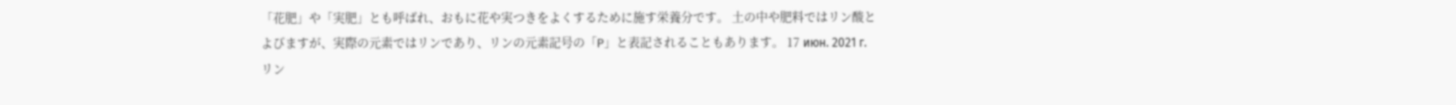「花肥」や「実肥」とも呼ばれ、おもに花や実つきをよくするために施す栄養分です。 土の中や肥料ではリン酸とよびますが、実際の元素ではリンであり、リンの元素記号の「P」と表記されることもあります。 17 июн. 2021 г.
リン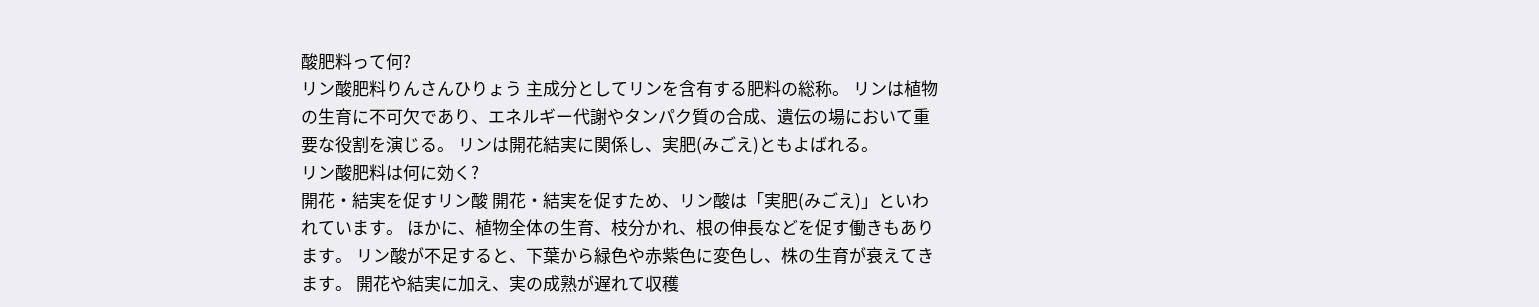酸肥料って何?
リン酸肥料りんさんひりょう 主成分としてリンを含有する肥料の総称。 リンは植物の生育に不可欠であり、エネルギー代謝やタンパク質の合成、遺伝の場において重要な役割を演じる。 リンは開花結実に関係し、実肥(みごえ)ともよばれる。
リン酸肥料は何に効く?
開花・結実を促すリン酸 開花・結実を促すため、リン酸は「実肥(みごえ)」といわれています。 ほかに、植物全体の生育、枝分かれ、根の伸長などを促す働きもあります。 リン酸が不足すると、下葉から緑色や赤紫色に変色し、株の生育が衰えてきます。 開花や結実に加え、実の成熟が遅れて収穫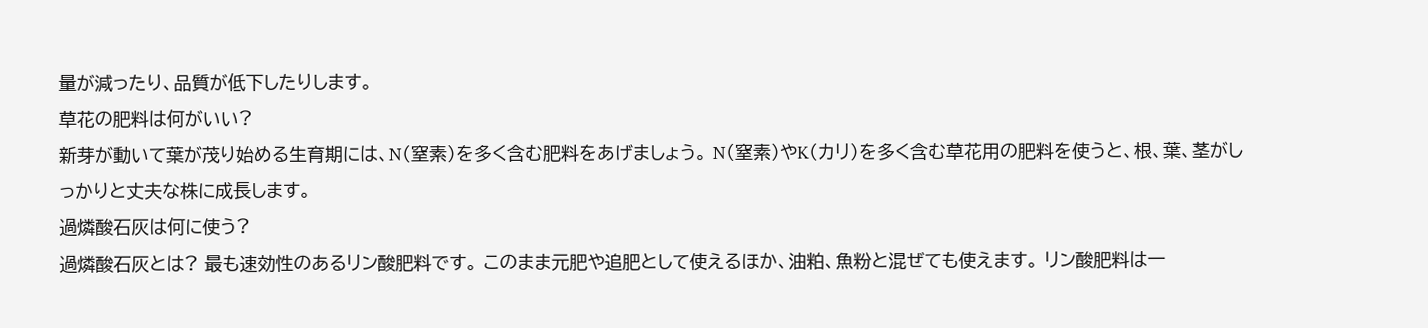量が減ったり、品質が低下したりします。
草花の肥料は何がいい?
新芽が動いて葉が茂り始める生育期には、N(窒素)を多く含む肥料をあげましょう。 N(窒素)やK(カリ)を多く含む草花用の肥料を使うと、根、葉、茎がしっかりと丈夫な株に成長します。
過燐酸石灰は何に使う?
過燐酸石灰とは? 最も速効性のあるリン酸肥料です。 このまま元肥や追肥として使えるほか、油粕、魚粉と混ぜても使えます。 リン酸肥料は一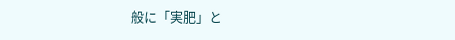般に「実肥」と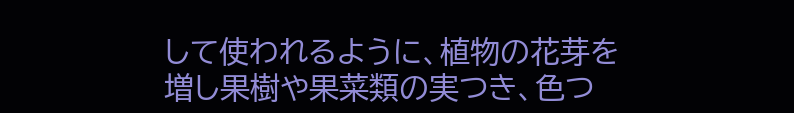して使われるように、植物の花芽を増し果樹や果菜類の実つき、色つ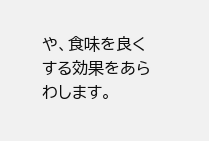や、食味を良くする効果をあらわします。